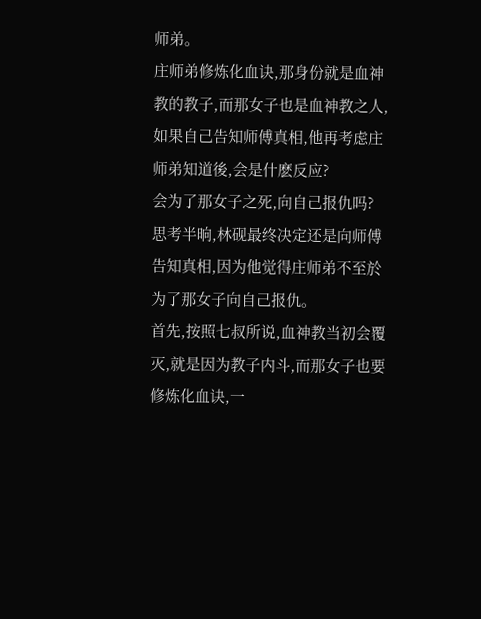师弟。
庄师弟修炼化血诀,那身份就是血神教的教子,而那女子也是血神教之人,如果自己告知师傅真相,他再考虑庄师弟知道後,会是什麽反应?
会为了那女子之死,向自己报仇吗?
思考半晌,林砚最终决定还是向师傅告知真相,因为他觉得庄师弟不至於为了那女子向自己报仇。
首先,按照七叔所说,血神教当初会覆灭,就是因为教子内斗,而那女子也要修炼化血诀,一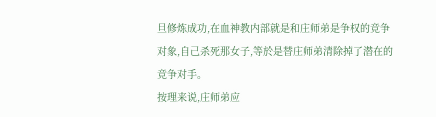旦修炼成功,在血神教内部就是和庄师弟是争权的竞争对象,自己杀死那女子,等於是替庄师弟清除掉了潜在的竞争对手。
按理来说,庄师弟应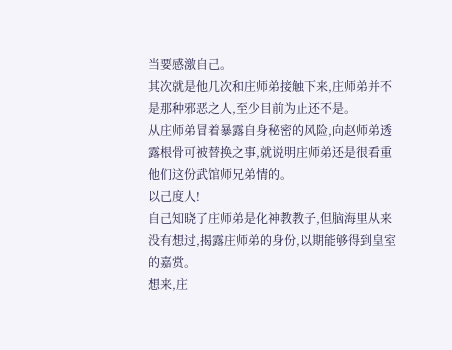当要感激自己。
其次就是他几次和庄师弟接触下来,庄师弟并不是那种邪恶之人,至少目前为止还不是。
从庄师弟冒着暴露自身秘密的风险,向赵师弟透露根骨可被替换之事,就说明庄师弟还是很看重他们这份武馆师兄弟情的。
以己度人!
自己知晓了庄师弟是化神教教子,但脑海里从来没有想过,揭露庄师弟的身份,以期能够得到皇室的嘉赏。
想来,庄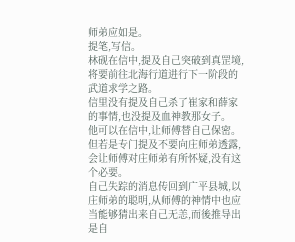师弟应如是。
提笔,写信。
林砚在信中,提及自己突破到真罡境,将要前往北海行道进行下一阶段的武道求学之路。
信里没有提及自己杀了崔家和薛家的事情,也没提及血神教那女子。
他可以在信中,让师傅替自己保密。
但若是专门提及不要向庄师弟透露,会让师傅对庄师弟有所怀疑,没有这个必要。
自己失踪的消息传回到广平县城,以庄师弟的聪明,从师傅的神情中也应当能够猜出来自己无恙,而後推导出是自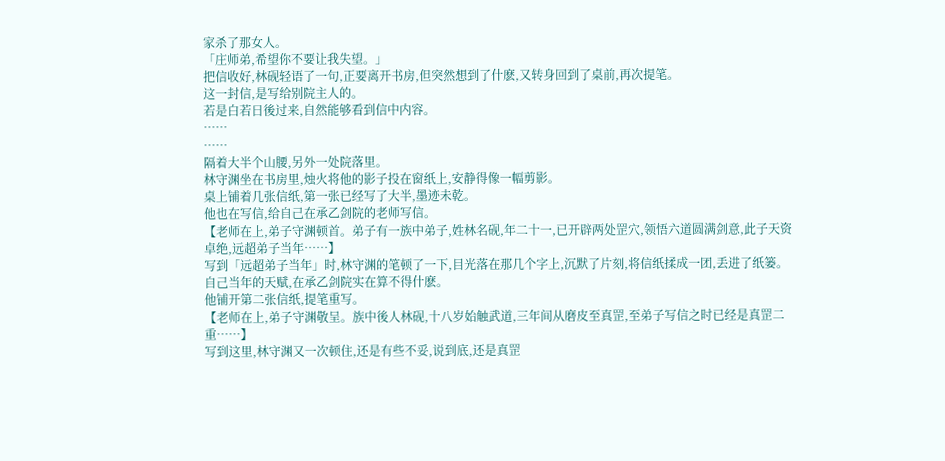家杀了那女人。
「庄师弟,希望你不要让我失望。」
把信收好,林砚轻语了一句,正要离开书房,但突然想到了什麽,又转身回到了桌前,再次提笔。
这一封信,是写给别院主人的。
若是白若日後过来,自然能够看到信中内容。
……
……
隔着大半个山腰,另外一处院落里。
林守渊坐在书房里,烛火将他的影子投在窗纸上,安静得像一幅剪影。
桌上铺着几张信纸,第一张已经写了大半,墨迹未乾。
他也在写信,给自己在承乙剑院的老师写信。
【老师在上,弟子守渊顿首。弟子有一族中弟子,姓林名砚,年二十一,已开辟两处罡穴,领悟六道圆满剑意,此子天资卓绝,远超弟子当年……】
写到「远超弟子当年」时,林守渊的笔顿了一下,目光落在那几个字上,沉默了片刻,将信纸揉成一团,丢进了纸篓。
自己当年的天赋,在承乙剑院实在算不得什麽。
他铺开第二张信纸,提笔重写。
【老师在上,弟子守渊敬呈。族中後人林砚,十八岁始触武道,三年间从磨皮至真罡,至弟子写信之时已经是真罡二重……】
写到这里,林守渊又一次顿住,还是有些不妥,说到底,还是真罡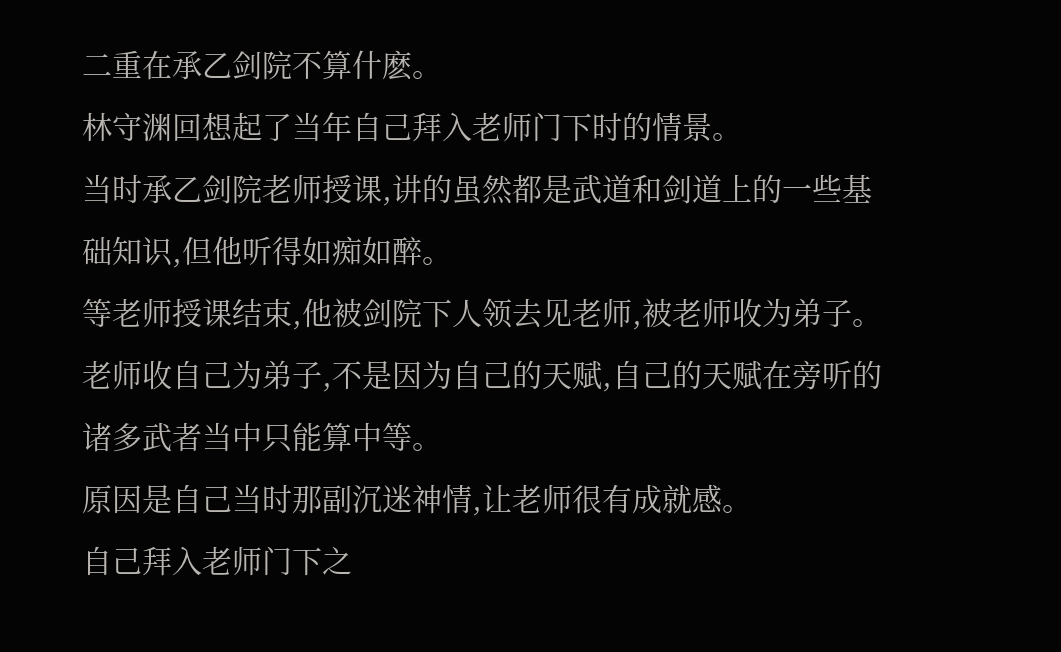二重在承乙剑院不算什麽。
林守渊回想起了当年自己拜入老师门下时的情景。
当时承乙剑院老师授课,讲的虽然都是武道和剑道上的一些基础知识,但他听得如痴如醉。
等老师授课结束,他被剑院下人领去见老师,被老师收为弟子。
老师收自己为弟子,不是因为自己的天赋,自己的天赋在旁听的诸多武者当中只能算中等。
原因是自己当时那副沉迷神情,让老师很有成就感。
自己拜入老师门下之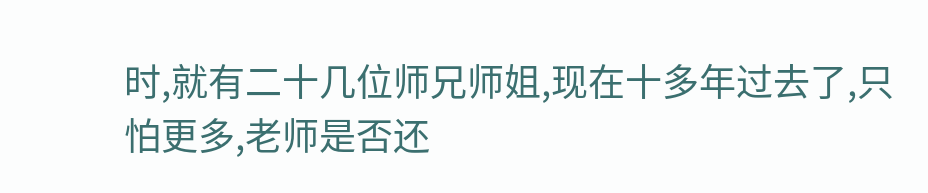时,就有二十几位师兄师姐,现在十多年过去了,只怕更多,老师是否还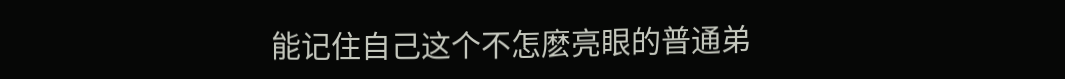能记住自己这个不怎麽亮眼的普通弟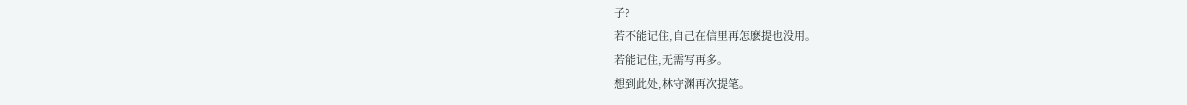子?
若不能记住,自己在信里再怎麽提也没用。
若能记住,无需写再多。
想到此处,林守渊再次提笔。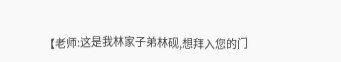【老师:这是我林家子弟林砚,想拜入您的门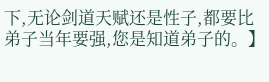下,无论剑道天赋还是性子,都要比弟子当年要强,您是知道弟子的。】